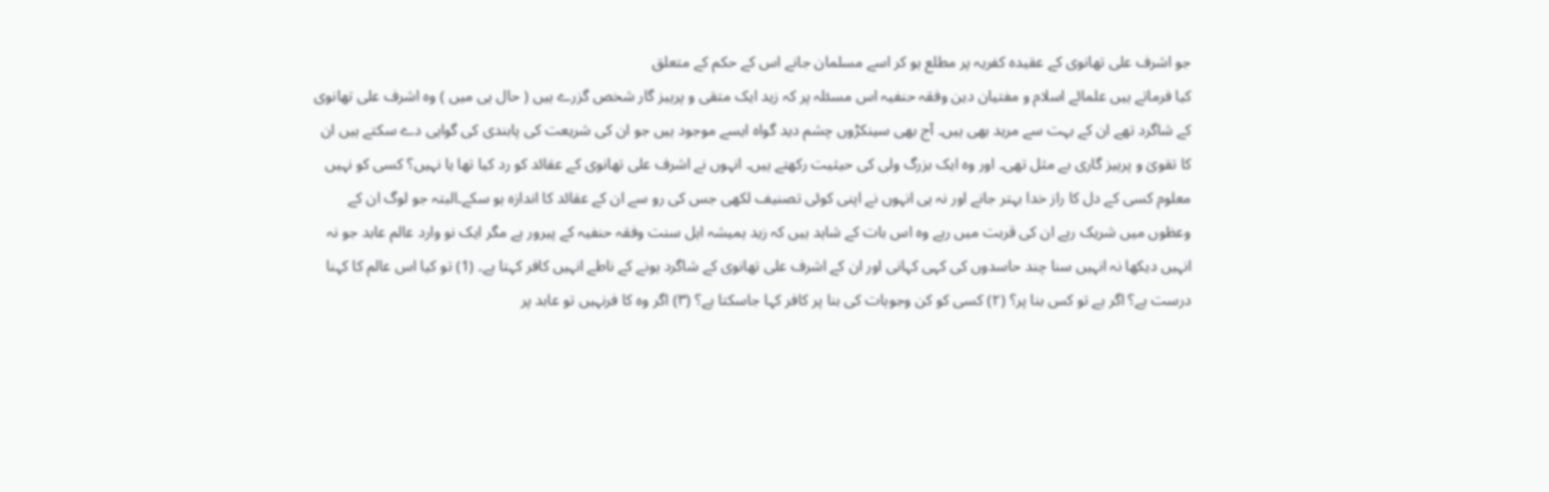جو اشرف علی تھانوی کے عقیدہ کفریہ پر مطلع ہو کر اسے مسلمان جانے اس کے حکم کے متعلق
کیا فرماتے ہیں علمائے اسلام و مفتیان دین وفقہ حنفیہ اس مسئلہ پر کہ زید ایک متقی و پرہیز گار شخص گزرے ہیں ( حال ہی میں ) وہ اشرف علی تھانوی کے شاگرد تھے ان کے بہت سے مرید بھی ہیں۔ آج بھی سینکڑوں چشم دید گواہ ایسے موجود ہیں جو ان کی شریعت کی پابندی کی گواہی دے سکتے ہیں ان کا تقویٰ و پرہیز گاری بے مثل تھی۔ اور وہ ایک بزرگ ولی کی حیثیت رکھتے ہیں۔ انہوں نے اشرف علی تھانوی کے عقائد کو رد کیا تھا یا نہیں؟ کسی کو نہیں معلوم کسی کے دل کا راز خدا بہتر جانے اور نہ ہی انہوں نے اپنی کوئی تصنیف لکھی جس کی رو سے ان کے عقائد کا اندازہ ہو سکے۔البتہ جو لوگ ان کے وعظوں میں شریک رہے ان کی قربت میں رہے وہ اس بات کے شاہد ہیں کہ زید ہمیشہ اہل سنت وفقہ حنفیہ کے پیرور ہے مگر ایک نو وارد عالم عابد جو نہ انہیں دیکھا نہ انہیں سنا چند حاسدوں کی کہی کہانی اور ان کے اشرف علی تھانوی کے شاگرد ہونے کے ناطے انہیں کافر کہتا ہے۔ (1) تو کیا اس عالم کا کہنا درست ہے؟ اگر ہے تو کس بنا پر؟ (۲) کسی کو کن وجوہات کی بنا پر کافر کہا جاسکتا ہے؟ (۳) اگر وہ کا فرنہیں تو عابد پر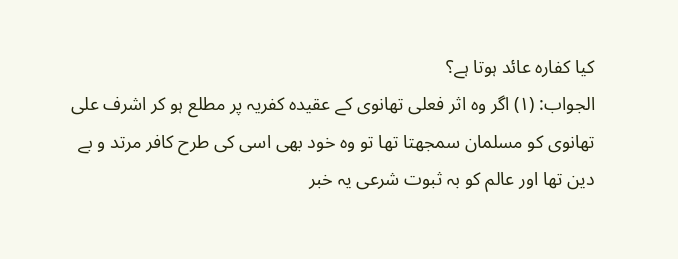کیا کفارہ عائد ہوتا ہے؟
الجواب: (۱) اگر وہ اثر فعلی تھانوی کے عقیدہ کفریہ پر مطلع ہو کر اشرف علی تھانوی کو مسلمان سمجھتا تھا تو وہ خود بھی اسی کی طرح کافر مرتد و بے دین تھا اور عالم کو بہ ثبوت شرعی یہ خبر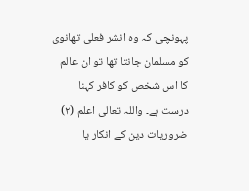پہونچی کہ وہ انشر فعلی تھانوی کو مسلمان جانتا تھا تو ان عالم کا اس شخص کو کافر کہنا درست ہے۔ واللہ تعالی اعلم (۲) ضروریات دین کے انکار یا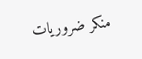منکر ضروریات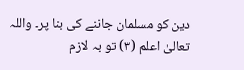دین کو مسلمان جاننے کی بنا پر۔ واللہ تعالیٰ اعلم (۳) تو بہ لازم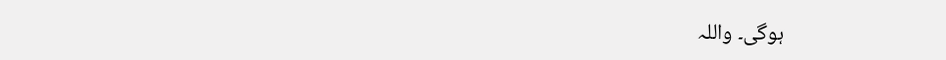ہوگی۔ واللہ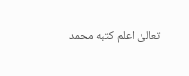تعالیٰ اعلم کتبه محمد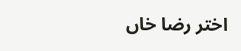اختر رضا خاں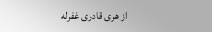از هری قادری غفرله